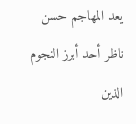يعد المهاجم حسن ناظر أحد أبرز النجوم الذين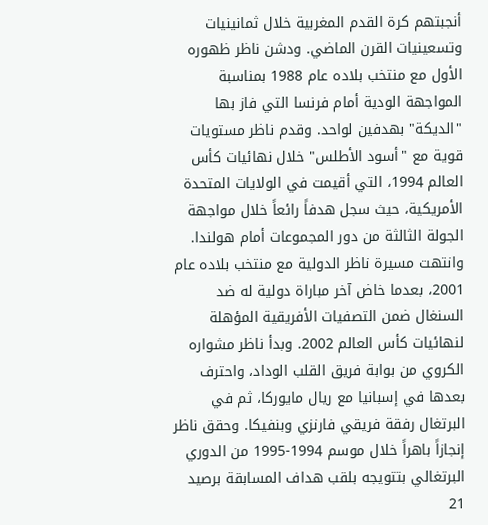أنجبتهم كرة القدم المغربية خلال ثمانينيات وتسعينيات القرن الماضي. ودشن ناظر ظهوره الأول مع منتخب بلاده عام 1988 بمناسبة المواجهة الودية أمام فرنسا التي فاز بها "الديكة" بهدفين لواحد. وقدم ناظر مستويات قوية مع "أسود الأطلس" خلال نهائيات كأس العالم 1994، التي أقيمت في الولايات المتحدة الأمريكية، حيث سجل هدفاً رائعاً خلال مواجهة الجولة الثالثة من دور المجموعات أمام هولندا. وانتهت مسيرة ناظر الدولية مع منتخب بلاده عام 2001، بعدما خاض آخر مباراة دولية له ضد السنغال ضمن التصفيات الأفريقية المؤهلة لنهائيات كأس العالم 2002. وبدأ ناظر مشواره الكروي من بوابة فريق القلب الوداد، واحترف بعدها في إسبانيا مع ريال مايوركا، ثم في البرتغال رفقة فريقي فارنزي وبنفيكا. وحقق ناظر إنجازاً باهراً خلال موسم 1994-1995 من الدوري البرتغالي بتتويجه بلقب هداف المسابقة برصيد 21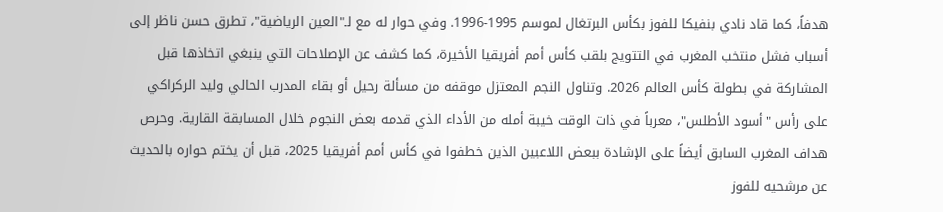هدفاً، كما قاد نادي بنفيكا للفوز بكأس البرتغال لموسم 1995-1996. وفي حوار له مع لـ"العين الرياضية"، تطرق حسن ناظر إلى أسباب فشل منتخب المغرب في التتويج بلقب كأس أمم أفريقيا الأخيرة، كما كشف عن الإصلاحات التي ينبغي اتخاذها قبل المشاركة في بطولة كأس العالم 2026. وتناول النجم المعتزل موقفه من مسألة رحيل أو بقاء المدرب الحالي وليد الركراكي على رأس "أسود الأطلس"، معرباً في ذات الوقت خيبة أمله من الأداء الذي قدمه بعض النجوم خلال المسابقة القارية. وحرص هداف المغرب السابق أيضاً على الإشادة ببعض اللاعبين الذين خطفوا في كأس أمم أفريقيا 2025، قبل أن يختم حواره بالحديث عن مرشحيه للفوز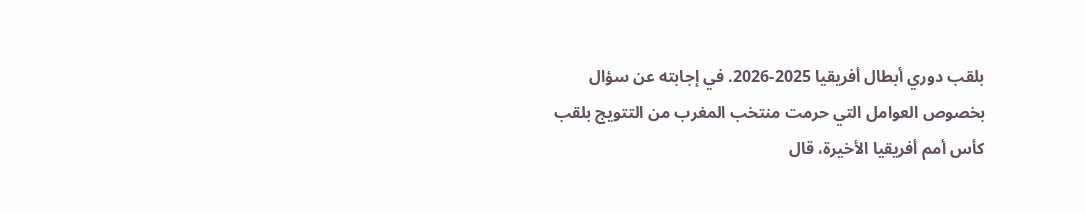بلقب دوري أبطال أفريقيا 2025-2026. في إجابته عن سؤال بخصوص العوامل التي حرمت منتخب المغرب من التتويج بلقب كأس أمم أفريقيا الأخيرة، قال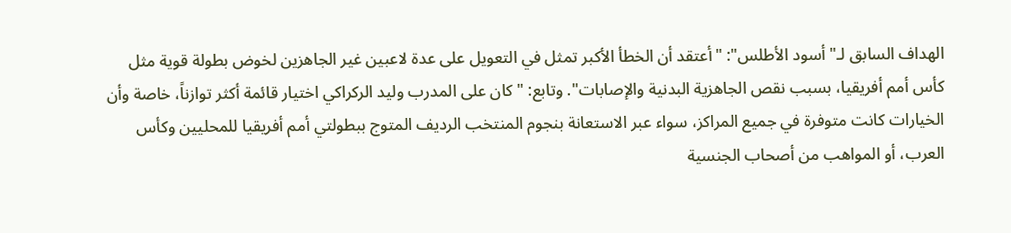الهداف السابق لـ"أسود الأطلس": "أعتقد أن الخطأ الأكبر تمثل في التعويل على عدة لاعبين غير الجاهزين لخوض بطولة قوية مثل كأس أمم أفريقيا، بسبب نقص الجاهزية البدنية والإصابات". وتابع: "كان على المدرب وليد الركراكي اختيار قائمة أكثر توازناً، خاصة وأن الخيارات كانت متوفرة في جميع المراكز، سواء عبر الاستعانة بنجوم المنتخب الرديف المتوج ببطولتي أمم أفريقيا للمحليين وكأس العرب، أو المواهب من أصحاب الجنسية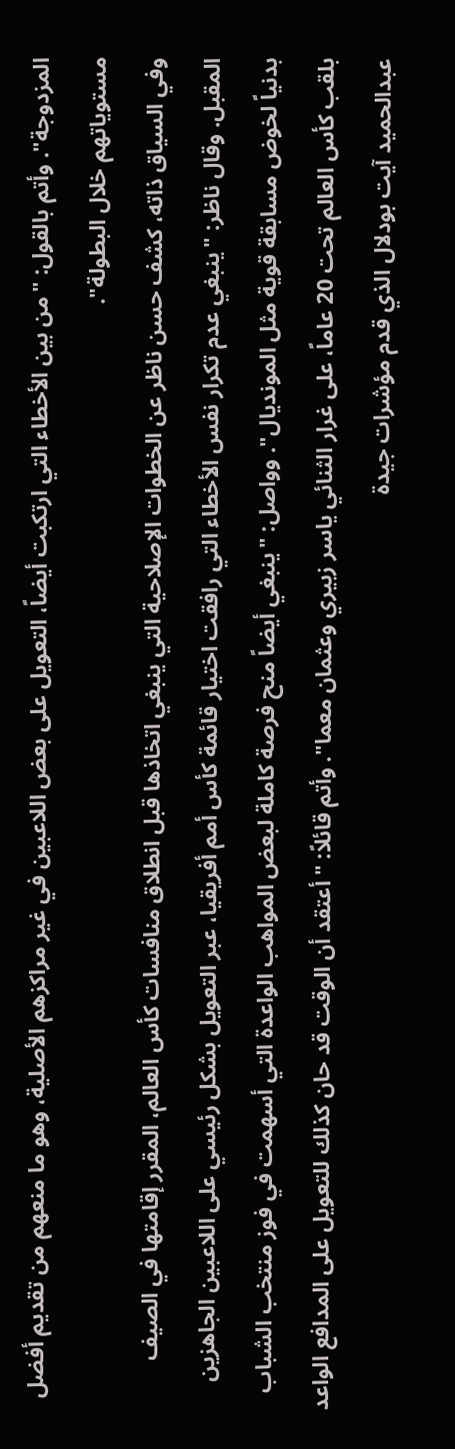المزدوجة". وأتم بالقول: "من بين الأخطاء التي ارتكبت أيضاً، التعويل على بعض اللاعبين في غير مراكزهم الأصلية، وهو ما منعهم من تقديم أفضل مستوياتهم خلال البطولة".
وفي السياق ذاته، كشف حسن ناظر عن الخطوات الإصلاحية التي ينبغي اتخاذها قبل انطلاق منافسات كأس العالم، المقرر إقامتها في الصيف المقبل. وقال ناظر: "ينبغي عدم تكرار نفس الأخطاء التي رافقت اختيار قائمة كأس أمم أفريقيا، عبر التعويل بشكل رئيسي على اللاعبين الجاهزين بدنياً لخوض مسابقة قوية مثل المونديال". وواصل: "ينبغي أيضاً منح فرصة كاملة لبعض المواهب الواعدة التي أسهمت في فوز منتخب الشباب بلقب كأس العالم تحت 20 عاماً، على غرار الثنائي ياسر زبيري وعثمان معما". وأتم قائلاً: "أعتقد أن الوقت قد حان كذلك للتعويل على المدافع الواعد عبدالحميد آيت بودلال الذي قدم مؤشرات جيدة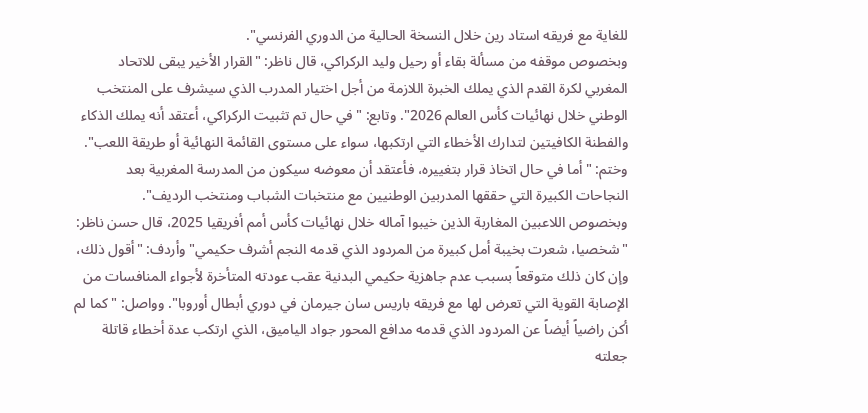للغاية مع فريقه استاد رين خلال النسخة الحالية من الدوري الفرنسي".
وبخصوص موقفه من مسألة بقاء أو رحيل وليد الركراكي، قال ناظر: "القرار الأخير يبقى للاتحاد المغربي لكرة القدم الذي يملك الخبرة اللازمة من أجل اختيار المدرب الذي سيشرف على المنتخب الوطني خلال نهائيات كأس العالم 2026". وتابع: "في حال تم تثبيت الركراكي، أعتقد أنه يملك الذكاء والفطنة الكافيتين لتدارك الأخطاء التي ارتكبها، سواء على مستوى القائمة النهائية أو طريقة اللعب". وختم: "أما في حال اتخاذ قرار بتغييره، فأعتقد أن معوضه سيكون من المدرسة المغربية بعد النجاحات الكبيرة التي حققها المدربين الوطنيين مع منتخبات الشباب ومنتخب الرديف".
وبخصوص اللاعبين المغاربة الذين خيبوا آماله خلال نهائيات كأس أمم أفريقيا 2025، قال حسن ناظر: "شخصيا، شعرت بخيبة أمل كبيرة من المردود الذي قدمه النجم أشرف حكيمي" وأردف: "أقول ذلك، وإن كان ذلك متوقعاً بسبب عدم جاهزية حكيمي البدنية عقب عودته المتأخرة لأجواء المنافسات من الإصابة القوية التي تعرض لها مع فريقه باريس سان جيرمان في دوري أبطال أوروبا". وواصل: "كما لم أكن راضياً أيضاً عن المردود الذي قدمه مدافع المحور جواد الياميق، الذي ارتكب عدة أخطاء قاتلة جعلته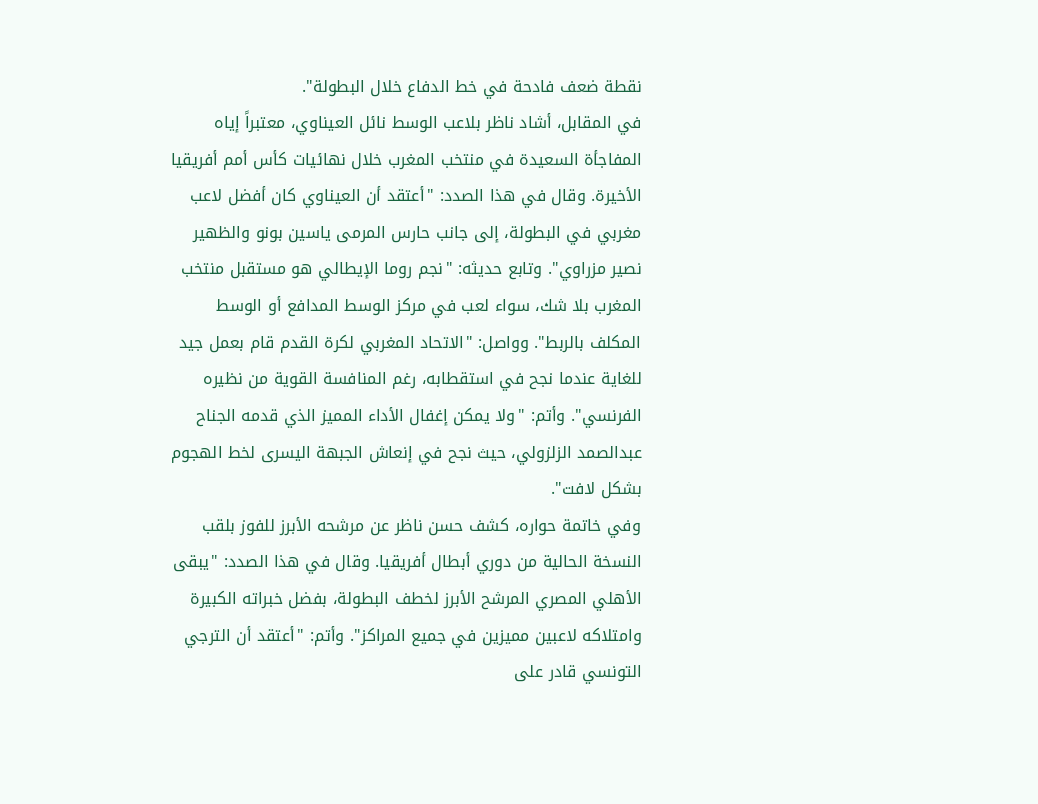نقطة ضعف فادحة في خط الدفاع خلال البطولة".
في المقابل، أشاد ناظر بلاعب الوسط نائل العيناوي، معتبراً إياه المفاجأة السعيدة في منتخب المغرب خلال نهائيات كأس أمم أفريقيا الأخيرة. وقال في هذا الصدد: "أعتقد أن العيناوي كان أفضل لاعب مغربي في البطولة، إلى جانب حارس المرمى ياسين بونو والظهير نصير مزراوي". وتابع حديثه: "نجم روما الإيطالي هو مستقبل منتخب المغرب بلا شك، سواء لعب في مركز الوسط المدافع أو الوسط المكلف بالربط". وواصل: "الاتحاد المغربي لكرة القدم قام بعمل جيد للغاية عندما نجح في استقطابه، رغم المنافسة القوية من نظيره الفرنسي". وأتم: "ولا يمكن إغفال الأداء المميز الذي قدمه الجناح عبدالصمد الزلزولي، حيث نجح في إنعاش الجبهة اليسرى لخط الهجوم بشكل لافت".
وفي خاتمة حواره، كشف حسن ناظر عن مرشحه الأبرز للفوز بلقب النسخة الحالية من دوري أبطال أفريقيا. وقال في هذا الصدد: "يبقى الأهلي المصري المرشح الأبرز لخطف البطولة، بفضل خبراته الكبيرة وامتلاكه لاعبين مميزين في جميع المراكز". وأتم: "أعتقد أن الترجي التونسي قادر على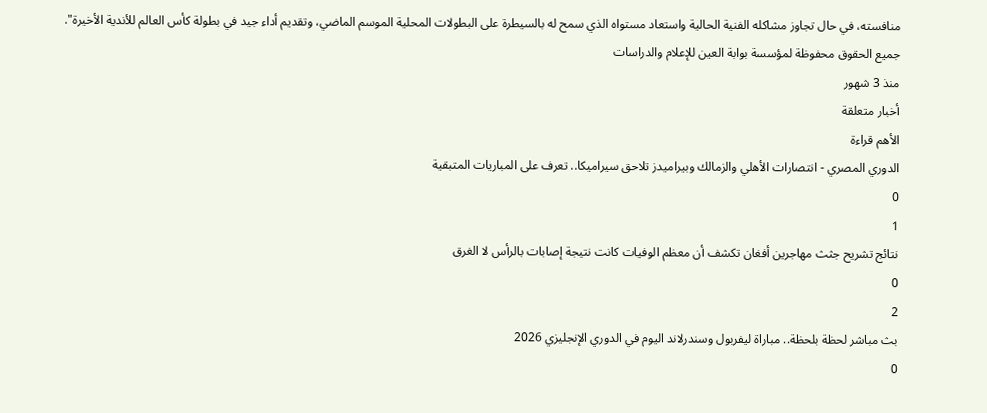منافسته، في حال تجاوز مشاكله الفنية الحالية واستعاد مستواه الذي سمح له بالسيطرة على البطولات المحلية الموسم الماضي، وتقديم أداء جيد في بطولة كأس العالم للأندية الأخيرة". جميع الحقوق محفوظة لمؤسسة بوابة العين للإعلام والدراسات
منذ 3 شهور
أخبار متعلقة
الأهم قراءة
الدوري المصري - انتصارات الأهلي والزمالك وبيراميدز تلاحق سيراميكا.. تعرف على المباريات المتبقية
0
1
نتائج تشريح جثث مهاجرين أفغان تكشف أن معظم الوفيات كانت نتيجة إصابات بالرأس لا الغرق
0
2
بث مباشر لحظة بلحظة.. مباراة ليفربول وسندرلاند اليوم في الدوري الإنجليزي 2026
0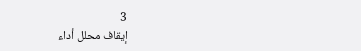3
إيقاف محلل أداء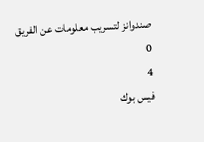صندوانز لتسريب معلومات عن الفريق
0
4
فيس بوك